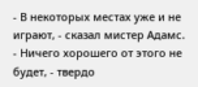- В некоторых местах уже и не играют, - сказал мистер Адамс.
- Ничего хорошего от этого не будет, - твердо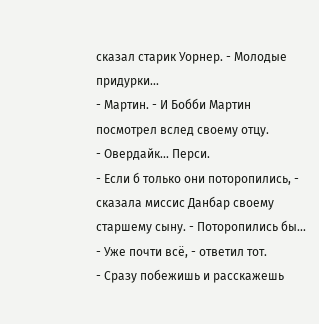сказал старик Уорнер. - Молодые придурки...
- Мартин. - И Бобби Мартин посмотрел вслед своему отцу.
- Овердайк... Перси.
- Если б только они поторопились, - сказала миссис Данбар своему старшему сыну. - Поторопились бы...
- Уже почти всё, - ответил тот.
- Сразу побежишь и расскажешь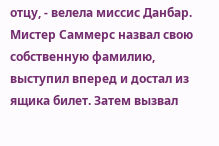отцу, - велела миссис Данбар.
Мистер Саммерс назвал свою собственную фамилию, выступил вперед и достал из ящика билет. Затем вызвал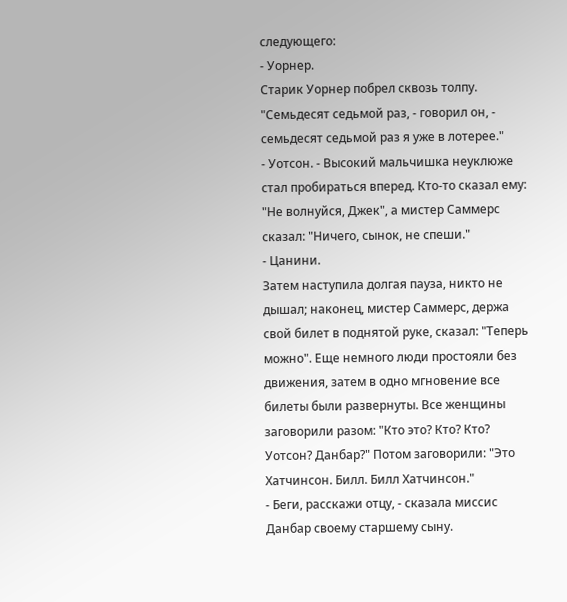следующего:
- Уорнер.
Старик Уорнер побрел сквозь толпу. "Семьдесят седьмой раз, - говорил он, - семьдесят седьмой раз я уже в лотерее."
- Уотсон. - Высокий мальчишка неуклюже стал пробираться вперед. Кто-то сказал ему: "Не волнуйся, Джек", а мистер Саммерс сказал: "Ничего, сынок, не спеши."
- Цанини.
Затем наступила долгая пауза, никто не дышал; наконец, мистер Саммерс, держа свой билет в поднятой руке, сказал: "Теперь можно". Еще немного люди простояли без движения, затем в одно мгновение все билеты были развернуты. Все женщины заговорили разом: "Кто это? Кто? Кто? Уотсон? Данбар?" Потом заговорили: "Это Хатчинсон. Билл. Билл Хатчинсон."
- Беги, расскажи отцу, - сказала миссис Данбар своему старшему сыну.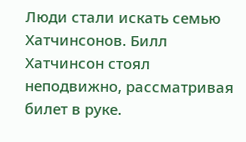Люди стали искать семью Хатчинсонов. Билл Хатчинсон стоял неподвижно, рассматривая билет в руке.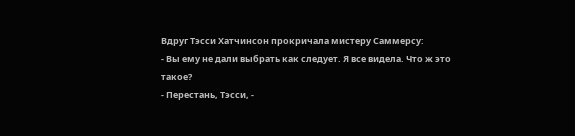Вдруг Тэсси Хатчинсон прокричала мистеру Саммерсу:
- Вы ему не дали выбрать как следует. Я все видела. Что ж это такое?
- Перестань, Тэсси, -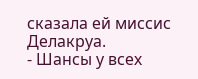сказала ей миссис Делакруа.
- Шансы у всех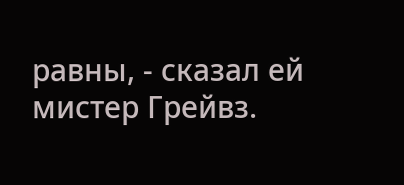равны, - сказал ей мистер Грейвз.